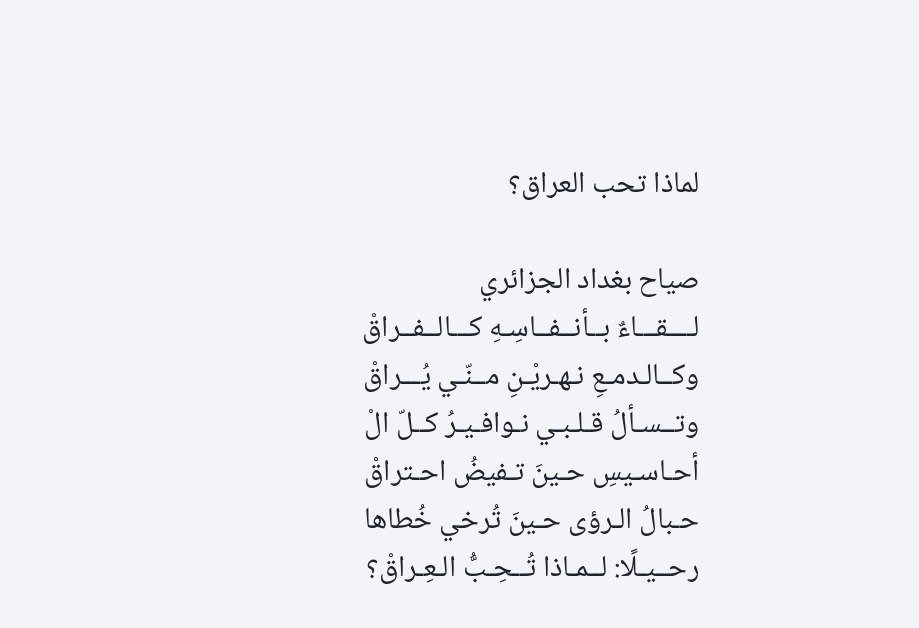لماذا تحب العراق؟

صياح بغداد الجزائري
لــــقـــاءٌ بــأنــفــاسِـهِ كـــالــفــراقْ
وكــالـدمـعِ نـهـريْـنِ مــنّـي يُـــراقْ
وتــسـألُ قـلـبـي نـوافـيـرُ كــلّ الْ
أحـاسـيسِ حـينَ تـفيضُ احـتراقْ
حـبالُ الـرؤى حـينَ تُرخي خُطاها
رحــيـلًا: لــمـاذا تُــحِـبُّ الـعِـراقْ؟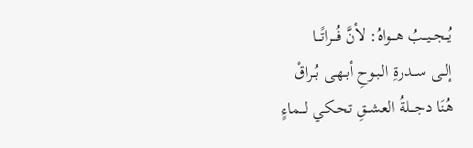يُــجــيــبُ هـــواهُ: لأنَّ فُـــراتًـــا
إلــى ســدرةِ الـبـوحِ أبـهـى بُــراقْ
هُنَا دجـــلةُ العشــقِ تحـكي لـــماءٍ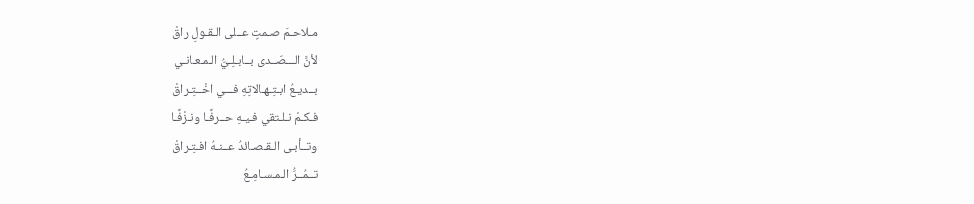مـلاحـمَ صـمتٍ عــلى الـقـولِ راقْ
لأنَّ الـــصّــدى بــابـلِـيُّ الـمـعـانـي
بــديـعُ ابـتِـهـالاتِهِ فـــي اخْــتِـراقْ
فـكـمْ نـلـتقي فـيـهِ حــرفًـا ونـزْفًـا
وتــأبـى الـقـصـائدُ عــنـهُ افـتِـراقْ
تــمُــرُّ الـمـسـامِـعُ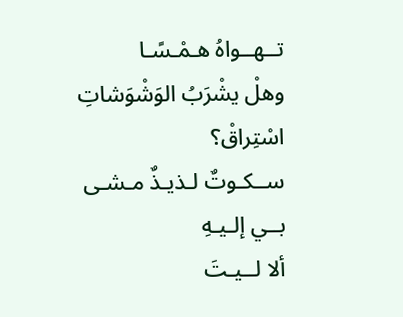تــهــواهُ هـمْـسًـا
وهلْ يشْرَبُ الوَشْوَشاتِ اسْتِراقْ؟
ســكـوتٌ لـذيـذٌ مـشـى بــي إلـيـهِ
ألا لــيـتَ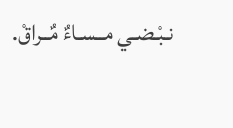نـبْـضـي مــسـاءٌ مٌــراقْ.